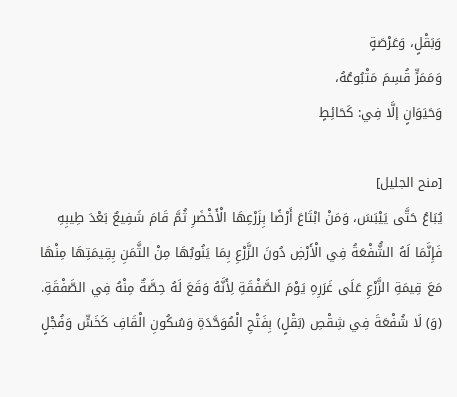وَبَقْلٍ، وَعَرْصَةٍ
وَمَمَرٍّ قُسِمَ مَتْبُوعُهُ،
وَحَيَوَانٍ إلَّا فِي: كَحَائِطٍ

[منح الجليل]
يُبَاعُ حَتَّى يَيْبَسَ، وَمَنْ ابْتَاعَ أَرْضًا بِزَرْعِهَا الْأَخْضَرِ ثُمَّ قَامَ شَفِيعٌ بَعْدَ طِيبِهِ فَإِنَّمَا لَهُ الشُّفْعَةُ فِي الْأَرْضِ دُونَ الزَّرْعِ بِمَا يَنُوبُهَا مِنْ الثَّمَنِ بِقِيمَتِهَا مِنْهَا مَعَ قِيمَةِ الزَّرْعِ عَلَى غَرَرِهِ يَوْمَ الصَّفْقَةِ لِأَنَّهُ وَقَعَ لَهُ حِصَّةٌ مِنْهُ فِي الصَّفْقَةِ.
(وَ) لَا شُفْعَةَ فِي شِقْصِ (بَقْلٍ) بِفَتْحِ الْمُوَحَّدَةِ وَسُكُونِ الْقَافِ كَخَسٍّ وَفُجْلٍ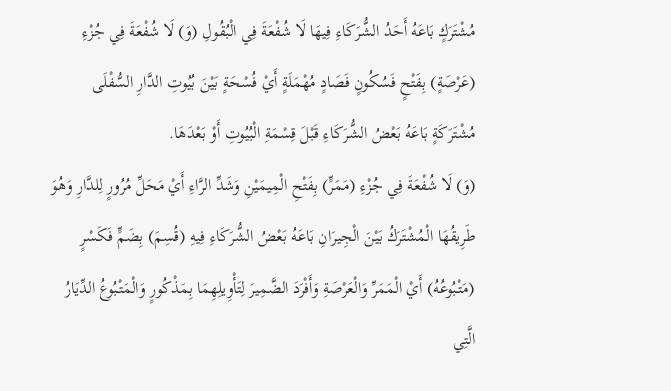مُشْتَرَكٍ بَاعَهُ أَحَدُ الشُّرَكَاءِ فِيهَا لَا شُفْعَةَ فِي الْبُقُولِ (وَ) لَا شُفْعَةَ فِي جُزْءِ (عَرْصَةٍ) بِفَتْحٍ فَسُكُونٍ فَصَادٍ مُهْمَلَةٍ أَيْ فُسْحَةٍ بَيْنَ بُيُوتِ الدَّارِ السُّفْلَى مُشْتَرَكَةٍ بَاعَهُ بَعْضُ الشُّرَكَاءِ قَبْلَ قِسْمَةِ الْبُيُوتِ أَوْ بَعْدَهَا.
(وَ) لَا شُفْعَةَ فِي جُزْءِ (مَمَرٍّ) بِفَتْحِ الْمِيمَيْنِ وَشَدِّ الرَّاءِ أَيْ مَحَلِّ مُرُورٍ لِلدَّارِ وَهُوَ طَرِيقُهَا الْمُشْتَرَكُ بَيْنَ الْجِيرَانِ بَاعَهُ بَعْضُ الشُّرَكَاءِ فِيهِ (قُسِمَ) بِضَمٍّ فَكَسْرٍ (مَتْبُوعُهُ) أَيْ الْمَمَرِّ وَالْعَرْصَةِ وَأَفْرَدَ الضَّمِيرَ لِتَأْوِيلِهِمَا بِمَذْكُورٍ وَالْمَتْبُوعُ الدِّيَارُ الَّتِي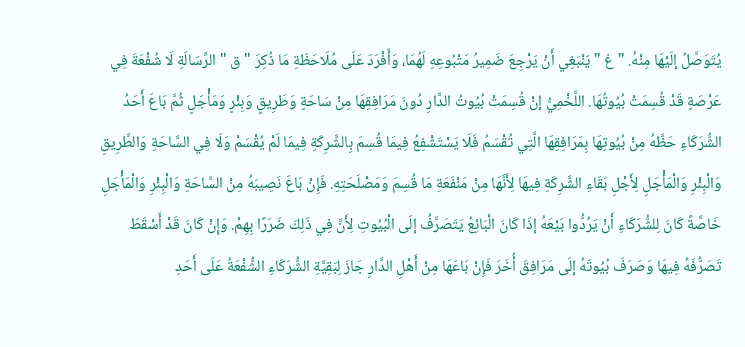يُتَوَصَّلُ إلَيْهَا مِنْهُ. " غ " يَنْبَغِي أَنْ يَرْجِعَ ضَمِيرُ مَتْبُوعِهِ لَهُمَا، وَأَفْرَدَ عَلَى مُلَاحَظَةِ مَا ذُكِرَ " ق " الرِّسَالَةِ لَا شُفْعَةَ فِي عَرْصَةٍ قَدْ قُسِمَتْ بُيُوتُهَا. اللَّخْمِيُّ إنْ قُسِمَتْ بُيُوتُ الدَّارِ دُونَ مَرَافِقِهَا مِنْ سَاحَةٍ وَطَرِيقٍ وَبِئْرٍ وَمَأْجَلٍ ثُمَّ بَاعَ أَحَدُ الشُّرَكَاءِ حَظَّهُ مِنْ بُيُوتِهَا بِمَرَافِقِهَا الَّتِي تُقْسَمُ فَلَا يَسْتَشْفِعُ فِيمَا قُسِمَ بِالشَّرِكَةِ فِيمَا لَمْ يُقْسَمْ وَلَا فِي السَّاحَةِ وَالطَّرِيقِ وَالْبِئْرِ وَالْمَأْجَلِ لِأَجْلِ بَقَاءِ الشَّرِكَةِ فِيهَا لِأَنَّهَا مِنْ مَنْفَعَةِ مَا قُسِمَ وَمَصْلَحَتِهِ. فَإِنْ بَاعَ نَصِيبَهُ مِنْ السَّاحَةِ وَالْبِئْرِ وَالْمَأْجَلِ خَاصَّةً كَانَ لِلشُّرَكَاءِ أَنْ يَرُدُّوا بَيْعَهُ إذَا كَانَ الْبَائِعُ يَتَصَرَّفُ إلَى الْبُيُوتِ لِأَنَّ فِي ذَلِكَ ضَرَرًا بِهِمْ. وَإِنْ كَانَ قَدْ أَسْقَطَ تَصَرُّفَهُ فِيهَا وَصَرَفَ بُيُوتَهُ إلَى مَرَافِقَ أُخَرَ فَإِنْ بَاعَهَا مِنْ أَهْلِ الدَّارِ جَازَ لِبَقِيَّةِ الشُّرَكَاءِ الشُّفْعَةُ عَلَى أَحَدِ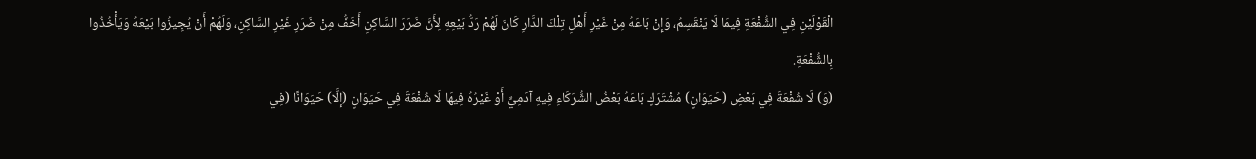الْقَوْلَيْنِ فِي الشُّفْعَةِ فِيمَا لَا يَنْقَسِمُ، وَإِنْ بَاعَهُ مِنْ غَيْرِ أَهْلِ تِلْكَ الدَّارِ كَانَ لَهُمْ رَدُّ بَيْعِهِ لِأَنَّ ضَرَرَ السَّاكِنِ أَخَفُّ مِنْ ضَرَرِ غَيْرِ السَّاكِنِ، وَلَهُمْ أَنْ يُجِيزُوا بَيْعَهُ وَيَأْخُذُوا بِالشُّفْعَةِ.
(وَ) لَا شُفْعَةَ فِي بَعْضِ (حَيَوَانٍ) مُشْتَرَكٍ بَاعَهُ بَعْضُ الشُّرَكَاءِ فِيهِ آدَمِيٌّ أَوْ غَيْرُهُ فِيهَا لَا شُفْعَةَ فِي حَيَوَانٍ (إلَّا) حَيَوَانًا (فِي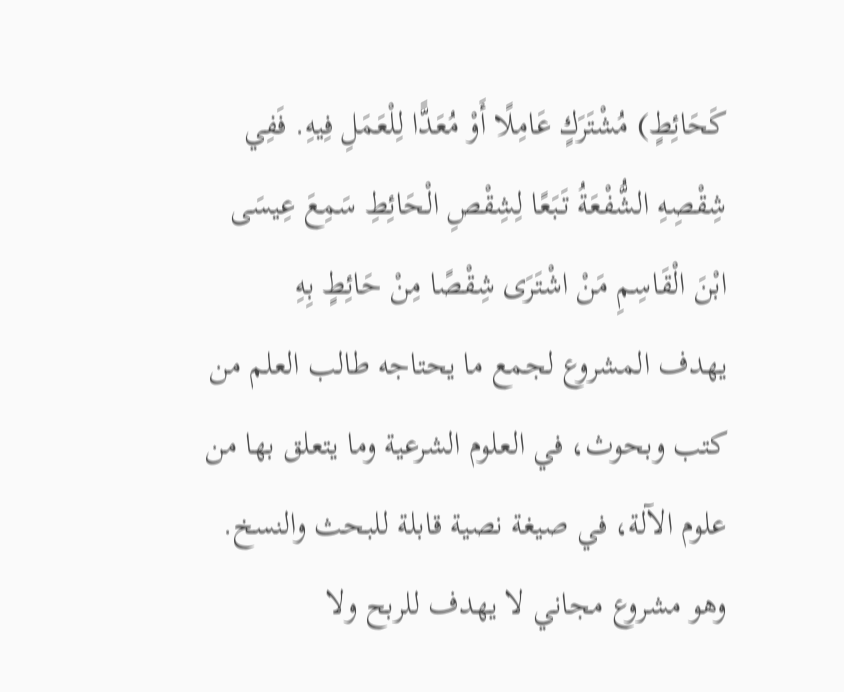كَحَائِطٍ) مُشْتَرَكٍ عَامِلًا أَوْ مُعَدًّا لِلْعَمَلِ فِيهِ. فَفِي شِقْصِهِ الشُّفْعَةُ تَبَعًا لِشِقْصِ الْحَائِطِ سَمِعَ عِيسَى ابْنَ الْقَاسِمِ مَنْ اشْتَرَى شِقْصًا مِنْ حَائِطٍ بِهِ
يهدف المشروع لجمع ما يحتاجه طالب العلم من كتب وبحوث، في العلوم الشرعية وما يتعلق بها من علوم الآلة، في صيغة نصية قابلة للبحث والنسخ.
وهو مشروع مجاني لا يهدف للربح ولا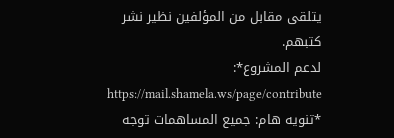يتلقى مقابل من المؤلفين نظير نشر كتبهم.
لدعم المشروع*: https://mail.shamela.ws/page/contribute
*تنويه هام: جميع المساهمات توجه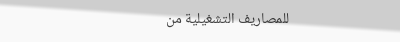للمصاريف التشغيلية من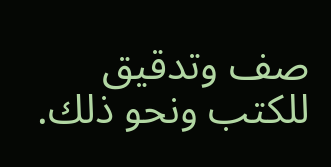صف وتدقيق للكتب ونحو ذلك.